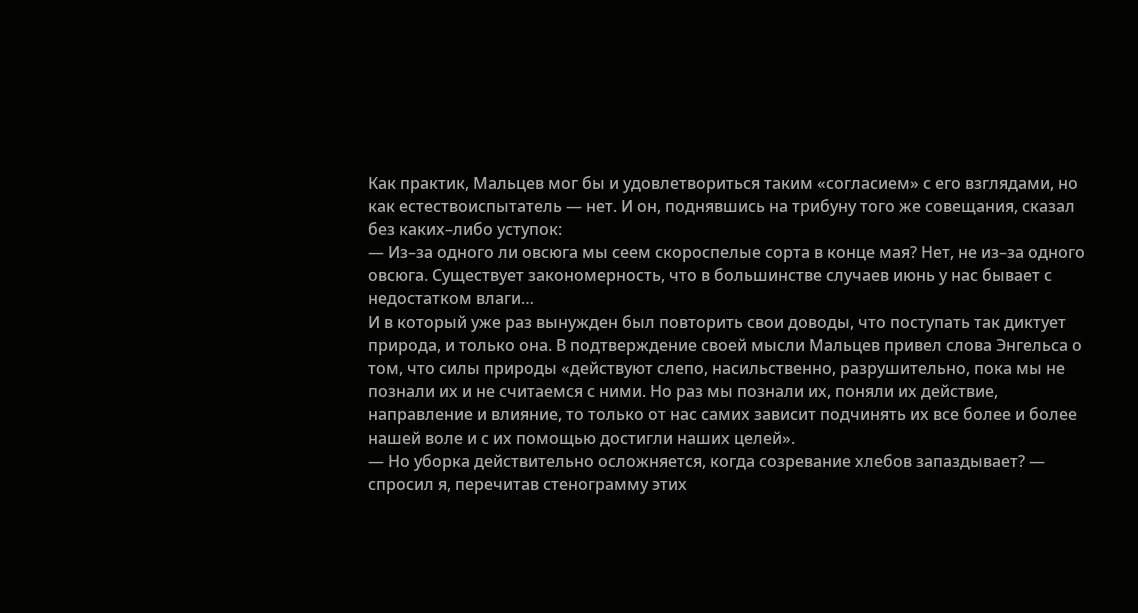Как практик, Мальцев мог бы и удовлетвориться таким «согласием» с его взглядами, но как естествоиспытатель — нет. И он, поднявшись на трибуну того же совещания, сказал без каких–либо уступок:
— Из–за одного ли овсюга мы сеем скороспелые сорта в конце мая? Нет, не из–за одного овсюга. Существует закономерность, что в большинстве случаев июнь у нас бывает с недостатком влаги…
И в который уже раз вынужден был повторить свои доводы, что поступать так диктует природа, и только она. В подтверждение своей мысли Мальцев привел слова Энгельса о том, что силы природы «действуют слепо, насильственно, разрушительно, пока мы не познали их и не считаемся с ними. Но раз мы познали их, поняли их действие, направление и влияние, то только от нас самих зависит подчинять их все более и более нашей воле и с их помощью достигли наших целей».
— Но уборка действительно осложняется, когда созревание хлебов запаздывает? — спросил я, перечитав стенограмму этих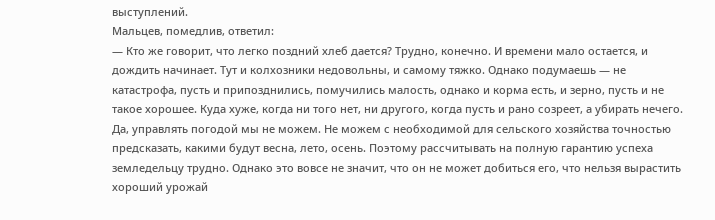выступлений.
Мальцев, помедлив, ответил:
— Кто же говорит, что легко поздний хлеб дается? Трудно, конечно. И времени мало остается, и дождить начинает. Тут и колхозники недовольны, и самому тяжко. Однако подумаешь — не катастрофа, пусть и припозднились, помучились малость, однако и корма есть, и зерно, пусть и не такое хорошее. Куда хуже, когда ни того нет, ни другого, когда пусть и рано созреет, а убирать нечего.
Да, управлять погодой мы не можем. Не можем с необходимой для сельского хозяйства точностью предсказать, какими будут весна, лето, осень. Поэтому рассчитывать на полную гарантию успеха земледельцу трудно. Однако это вовсе не значит, что он не может добиться его, что нельзя вырастить хороший урожай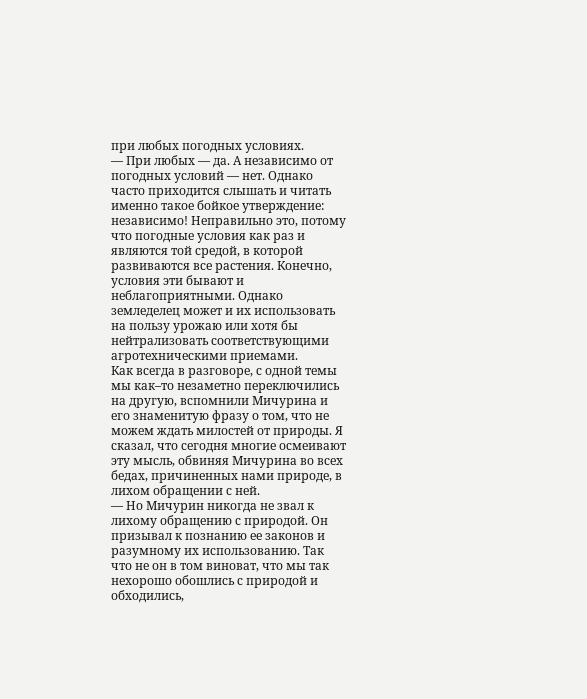при любых погодных условиях.
— При любых — да. А независимо от погодных условий — нет. Однако часто приходится слышать и читать именно такое бойкое утверждение: независимо! Неправильно это, потому что погодные условия как раз и являются той средой, в которой развиваются все растения. Конечно, условия эти бывают и неблагоприятными. Однако земледелец может и их использовать на пользу урожаю или хотя бы нейтрализовать соответствующими агротехническими приемами.
Как всегда в разговоре, с одной темы мы как–то незаметно переключились на другую, вспомнили Мичурина и его знаменитую фразу о том, что не можем ждать милостей от природы. Я сказал, что сегодня многие осмеивают эту мысль, обвиняя Мичурина во всех бедах, причиненных нами природе, в лихом обращении с ней.
— Но Мичурин никогда не звал к лихому обращению с природой. Он призывал к познанию ее законов и разумному их использованию. Так что не он в том виноват, что мы так нехорошо обошлись с природой и обходились,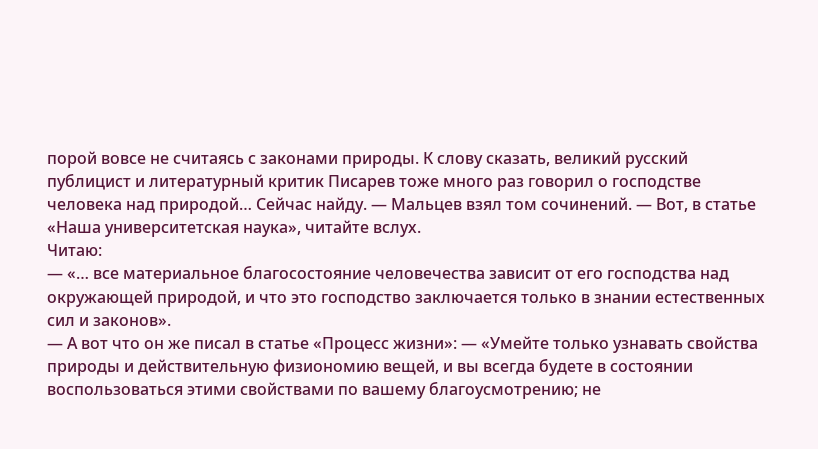порой вовсе не считаясь с законами природы. К слову сказать, великий русский публицист и литературный критик Писарев тоже много раз говорил о господстве человека над природой… Сейчас найду. — Мальцев взял том сочинений. — Вот, в статье «Наша университетская наука», читайте вслух.
Читаю:
— «… все материальное благосостояние человечества зависит от его господства над окружающей природой, и что это господство заключается только в знании естественных сил и законов».
— А вот что он же писал в статье «Процесс жизни»: — «Умейте только узнавать свойства природы и действительную физиономию вещей, и вы всегда будете в состоянии воспользоваться этими свойствами по вашему благоусмотрению; не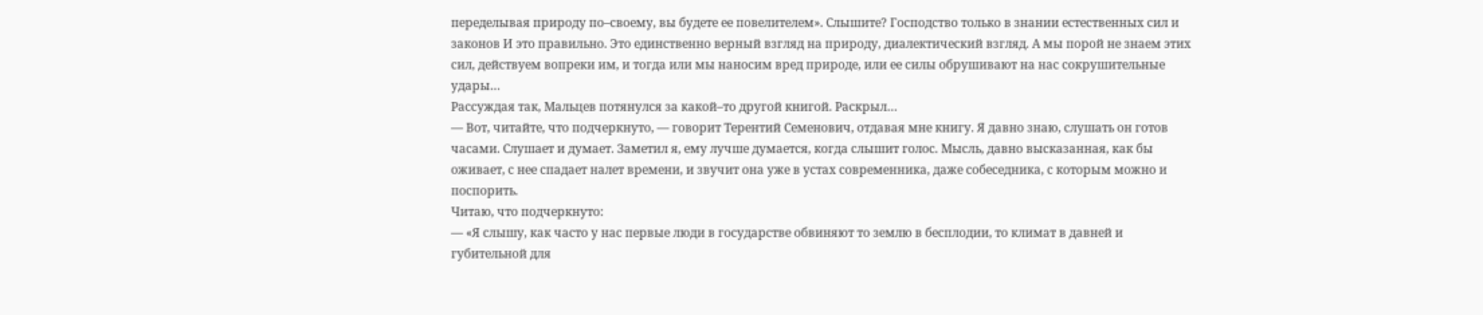переделывая природу по–своему, вы будете ее повелителем». Слышите? Господство только в знании естественных сил и законов И это правильно. Это единственно верный взгляд на природу, диалектический взгляд. А мы порой не знаем этих сил, действуем вопреки им, и тогда или мы наносим вред природе, или ее силы обрушивают на нас сокрушительные удары…
Рассуждая так, Мальцев потянулся за какой–то другой книгой. Раскрыл…
— Вот, читайте, что подчеркнуто, — говорит Терентий Семенович, отдавая мне книгу. Я давно знаю, слушать он готов часами. Слушает и думает. Заметил я, ему лучше думается, когда слышит голос. Мысль, давно высказанная, как бы оживает, с нее спадает налет времени, и звучит она уже в устах современника, даже собеседника, с которым можно и поспорить.
Читаю, что подчеркнуто:
— «Я слышу, как часто у нас первые люди в государстве обвиняют то землю в бесплодии, то климат в давней и губительной для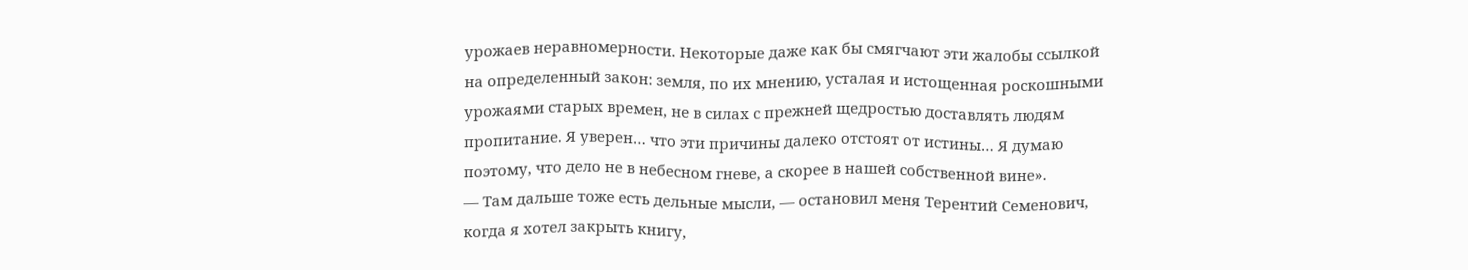урожаев неравномерности. Некоторые даже как бы смягчают эти жалобы ссылкой на определенный закон: земля, по их мнению, усталая и истощенная роскошными урожаями старых времен, не в силах с прежней щедростью доставлять людям пропитание. Я уверен… что эти причины далеко отстоят от истины… Я думаю поэтому, что дело не в небесном гневе, а скорее в нашей собственной вине».
— Там дальше тоже есть дельные мысли, — остановил меня Терентий Семенович, когда я хотел закрыть книгу,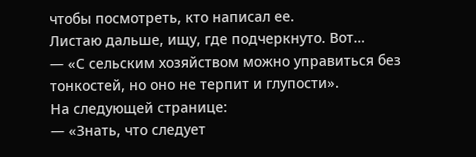чтобы посмотреть, кто написал ее.
Листаю дальше, ищу, где подчеркнуто. Вот…
— «С сельским хозяйством можно управиться без тонкостей, но оно не терпит и глупости».
На следующей странице:
— «Знать, что следует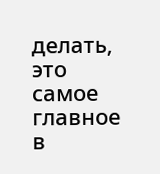делать, это самое главное в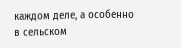каждом деле, а особенно в сельском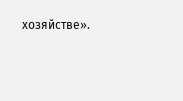хозяйстве».